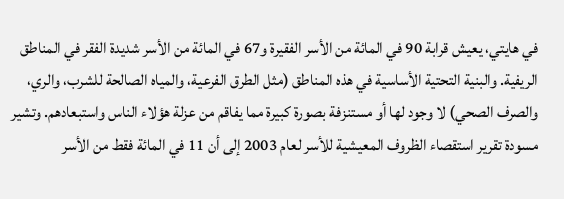في هايتي، يعيش قرابة 90 في المائة من الأسر الفقيرة و67 في المائة من الأسر شديدة الفقر في المناطق الريفية. والبنية التحتية الأساسية في هذه المناطق (مثل الطرق الفرعية، والمياه الصالحة للشرب، والري، والصرف الصحي) لا وجود لها أو مستنزفة بصورة كبيرة مما يفاقم من عزلة هؤلاء الناس واستبعادهم. وتشير مسودة تقرير استقصاء الظروف المعيشية للأسر لعام 2003 إلى أن 11 في المائة فقط من الأسر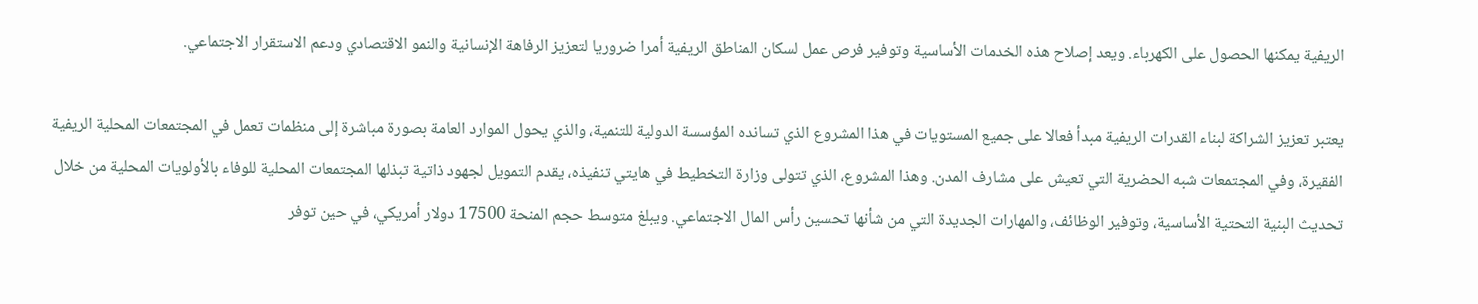الريفية يمكنها الحصول على الكهرباء. ويعد إصلاح هذه الخدمات الأساسية وتوفير فرص عمل لسكان المناطق الريفية أمرا ضروريا لتعزيز الرفاهة الإنسانية والنمو الاقتصادي ودعم الاستقرار الاجتماعي.

يعتبر تعزيز الشراكة لبناء القدرات الريفية مبدأ فعالا على جميع المستويات في هذا المشروع الذي تسانده المؤسسة الدولية للتنمية، والذي يحول الموارد العامة بصورة مباشرة إلى منظمات تعمل في المجتمعات المحلية الريفية الفقيرة، وفي المجتمعات شبه الحضرية التي تعيش على مشارف المدن. وهذا المشروع، الذي تتولى وزارة التخطيط في هايتي تنفيذه، يقدم التمويل لجهود ذاتية تبذلها المجتمعات المحلية للوفاء بالأولويات المحلية من خلال تحديث البنية التحتية الأساسية، وتوفير الوظائف، والمهارات الجديدة التي من شأنها تحسين رأس المال الاجتماعي. ويبلغ متوسط حجم المنحة 17500 دولار أمريكي، في حين توفر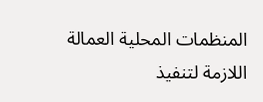المنظمات المحلية العمالة اللازمة لتنفيذ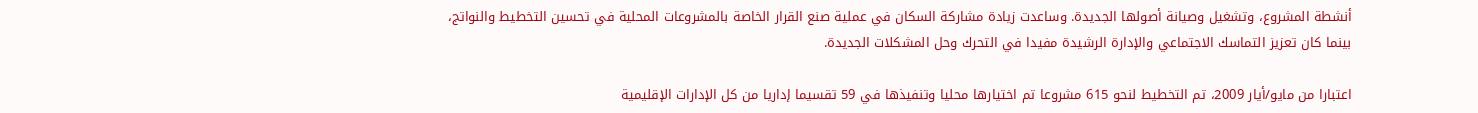أنشطة المشروع، وتشغيل وصيانة أصولها الجديدة. وساعدت زيادة مشاركة السكان في عملية صنع القرار الخاصة بالمشروعات المحلية في تحسين التخطيط والنواتج، بينما كان تعزيز التماسك الاجتماعي والإدارة الرشيدة مفيدا في التحرك وحل المشكلات الجديدة.

اعتبارا من مايو/أيار 2009، تم التخطيط لنحو 615 مشروعا تم اختيارها محليا وتنفيذها في 59 تقسيما إداريا من كل الإدارات الإقليمية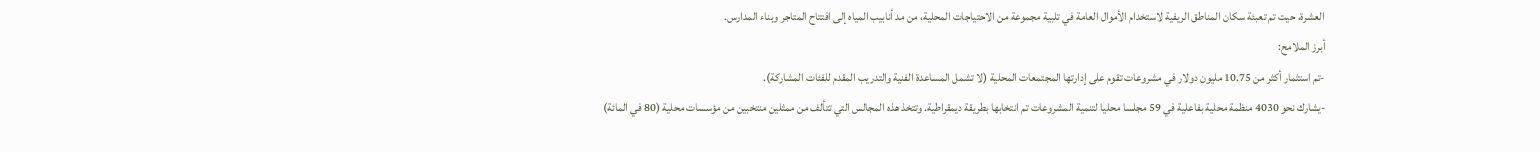العشرة، حيت تم تعبئة سكان المناطق الريفية لاستخدام الأموال العامة في تلبية مجموعة من الاحتياجات المحلية، من مد أنابيب المياه إلى افتتاح المتاجر وبناء المدارس.
أبرز الملامح:
-تم استثمار أكثر من 10.75 مليون دولار في مشروعات تقوم على إدارتها المجتمعات المحلية (لا تشمل المساعدة الفنية والتدريب المقدم للفئات المشاركة).
-يشارك نحو 4030 منظمة محلية بفاعلية في 59 مجلسا محليا لتنمية المشروعات تم انتخابها بطريقة ديمقراطية. وتتخذ هذه المجالس التي تتألف من ممثلين منتخبين من مؤسسات محلية (80 في المائة)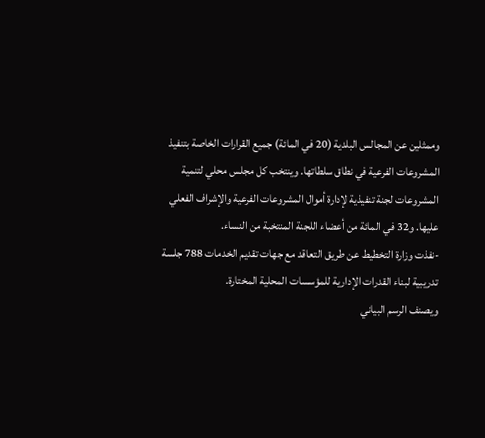وممثلين عن المجالس البلدية (20 في المائة) جميع القرارات الخاصة بتنفيذ المشروعات الفرعية في نطاق سلطاتها. وينتخب كل مجلس محلي لتنمية المشروعات لجنة تنفيذية لإدارة أموال المشروعات الفرعية والإشراف الفعلي عليها. و32 في المائة من أعضاء اللجنة المنتخبة من النساء.
-نفذت وزارة التخطيط عن طريق التعاقد مع جهات تقديم الخدمات 788 جلسة تدريبية لبناء القدرات الإدارية للمؤسسات المحلية المختارة.
ويصنف الرسم البياني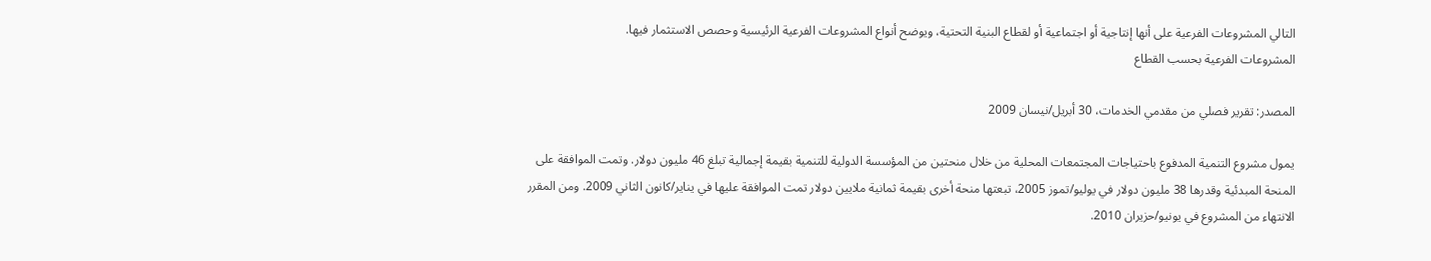التالي المشروعات الفرعية على أنها إنتاجية أو اجتماعية أو لقطاع البنية التحتية، ويوضح أنواع المشروعات الفرعية الرئيسية وحصص الاستثمار فيها.
المشروعات الفرعية بحسب القطاع

المصدر: تقرير فصلي من مقدمي الخدمات، 30 أبريل/نيسان 2009

يمول مشروع التنمية المدفوع باحتياجات المجتمعات المحلية من خلال منحتين من المؤسسة الدولية للتنمية بقيمة إجمالية تبلغ 46 مليون دولار. وتمت الموافقة على المنحة المبدئية وقدرها 38 مليون دولار في يوليو/تموز 2005، تبعتها منحة أخرى بقيمة ثمانية ملايين دولار تمت الموافقة عليها في يناير/كانون الثاني 2009. ومن المقرر الانتهاء من المشروع في يونيو/حزيران 2010.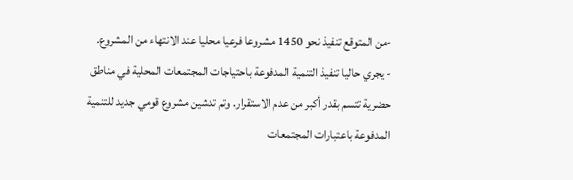-من المتوقع تنفيذ نحو 1450 مشروعا فرعيا محليا عند الانتهاء من المشروع.
- يجري حاليا تنفيذ التنمية المدفوعة باحتياجات المجتمعات المحلية في مناطق حضرية تتسم بقدر أكبر من عدم الاستقرار. وتم تدشين مشروع قومي جديد للتنمية المدفوعة باعتبارات المجتمعات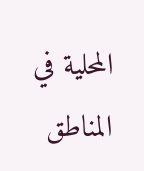المحلية في المناطق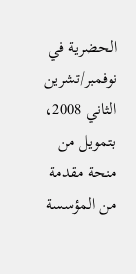الحضرية في نوفمبر/تشرين الثاني 2008، بتمويل من منحة مقدمة من المؤسسة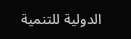الدولية للتنمية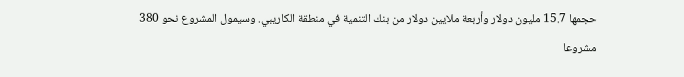حجمها 15.7 مليون دولار وأربعة ملايين دولار من بنك التنمية في منطقة الكاريبي. وسيمول المشروع نحو 380 مشروعا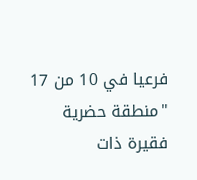فرعيا في 10 من 17 "منطقة حضرية فقيرة ذات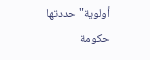أولوية" حددتها حكومة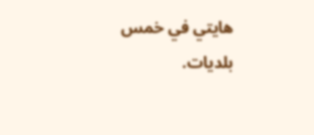هايتي في خمس بلديات.